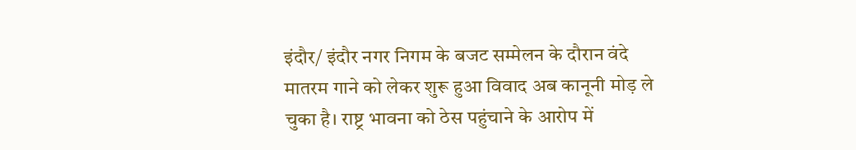इंदौर/ इंदौर नगर निगम के बजट सम्मेलन के दौरान वंदे मातरम गाने को लेकर शुरू हुआ विवाद अब कानूनी मोड़ ले चुका है। राष्ट्र भावना को ठेस पहुंचाने के आरोप में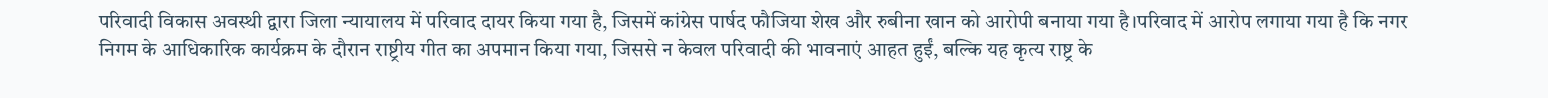परिवादी विकास अवस्थी द्वारा जिला न्यायालय में परिवाद दायर किया गया है, जिसमें कांग्रेस पार्षद फौजिया शेख और रुबीना खान को आरोपी बनाया गया है।परिवाद में आरोप लगाया गया है कि नगर निगम के आधिकारिक कार्यक्रम के दौरान राष्ट्रीय गीत का अपमान किया गया, जिससे न केवल परिवादी की भावनाएं आहत हुईं, बल्कि यह कृत्य राष्ट्र के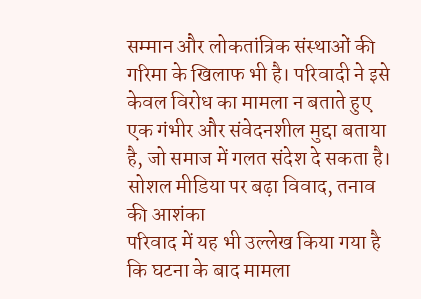सम्मान और लोकतांत्रिक संस्थाओं की गरिमा के खिलाफ भी है। परिवादी ने इसे केवल विरोध का मामला न बताते हुए एक गंभीर और संवेदनशील मुद्दा बताया है, जो समाज में गलत संदेश दे सकता है।
सोशल मीडिया पर बढ़ा विवाद, तनाव की आशंका
परिवाद में यह भी उल्लेख किया गया है कि घटना के बाद मामला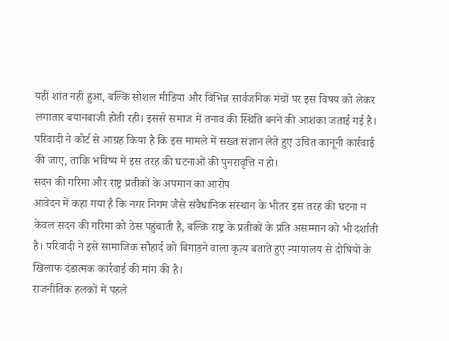यहीं शांत नहीं हुआ, बल्कि सोशल मीडिया और विभिन्न सार्वजनिक मंचों पर इस विषय को लेकर लगातार बयानबाजी होती रही। इससे समाज में तनाव की स्थिति बनने की आशंका जताई गई है। परिवादी ने कोर्ट से आग्रह किया है कि इस मामले में सख्त संज्ञान लेते हुए उचित कानूनी कार्रवाई की जाए, ताकि भविष्य में इस तरह की घटनाओं की पुनरावृत्ति न हो।
सदन की गरिमा और राष्ट्र प्रतीकों के अपमान का आरोप
आवेदन में कहा गया है कि नगर निगम जैसे संवैधानिक संस्थान के भीतर इस तरह की घटना न केवल सदन की गरिमा को ठेस पहुंचाती है, बल्कि राष्ट्र के प्रतीकों के प्रति असम्मान को भी दर्शाती है। परिवादी ने इसे सामाजिक सौहार्द को बिगाड़ने वाला कृत्य बताते हुए न्यायालय से दोषियों के खिलाफ दंडात्मक कार्रवाई की मांग की है।
राजनीतिक हलकों में पहले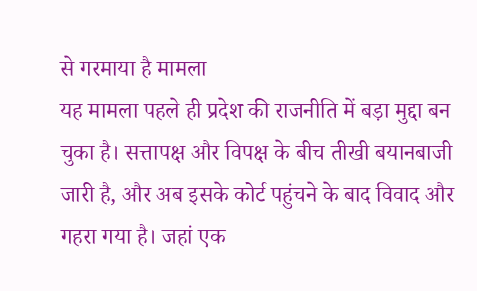से गरमाया है मामला
यह मामला पहले ही प्रदेश की राजनीति में बड़ा मुद्दा बन चुका है। सत्तापक्ष और विपक्ष के बीच तीखी बयानबाजी जारी है, और अब इसके कोर्ट पहुंचने के बाद विवाद और गहरा गया है। जहां एक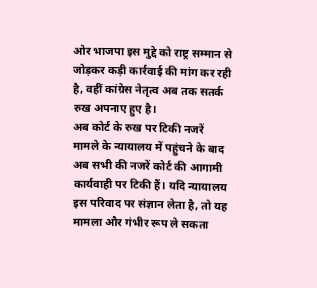ओर भाजपा इस मुद्दे को राष्ट्र सम्मान से जोड़कर कड़ी कार्रवाई की मांग कर रही है, वहीं कांग्रेस नेतृत्व अब तक सतर्क रुख अपनाए हुए है।
अब कोर्ट के रुख पर टिकी नजरें
मामले के न्यायालय में पहुंचने के बाद अब सभी की नजरें कोर्ट की आगामी कार्यवाही पर टिकी हैं। यदि न्यायालय इस परिवाद पर संज्ञान लेता है, तो यह मामला और गंभीर रूप ले सकता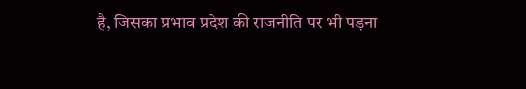है, जिसका प्रभाव प्रदेश की राजनीति पर भी पड़ना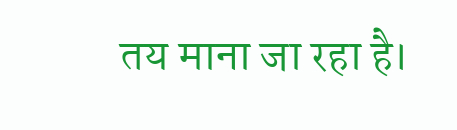तय माना जा रहा है।